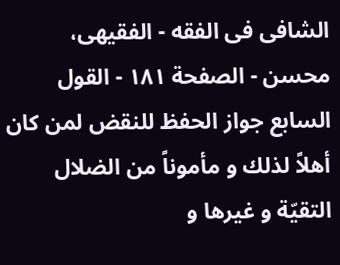الشافی فی الفقه - الفقیهی، محسن - الصفحة ١٨١ - القول السابع جواز الحفظ للنقض لمن کان أهلاً لذلك و مأموناً من الضلال
التقيّة و غيرها و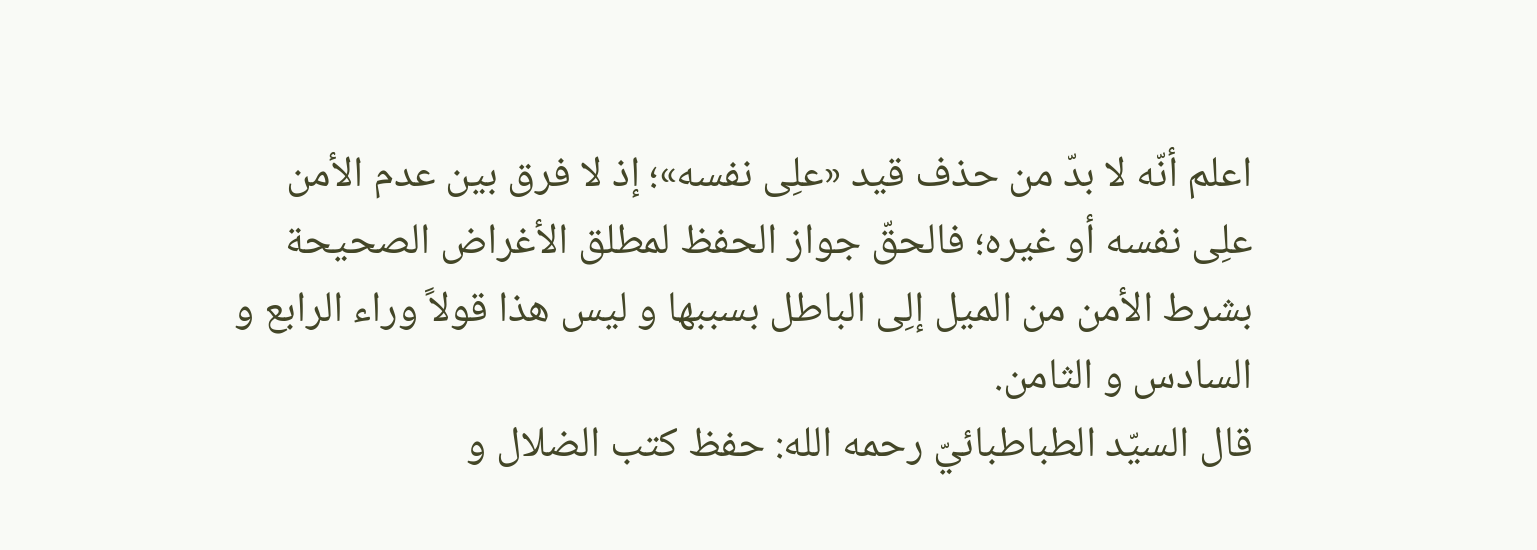اعلم أنّه لا بدّ من حذف قيد «علِی نفسه»؛ إذ لا فرق بين عدم الأمن علِی نفسه أو غيره؛ فالحقّ جواز الحفظ لمطلق الأغراض الصحيحة بشرط الأمن من الميل إلِی الباطل بسببها و ليس هذا قولاً وراء الرابع و السادس و الثامن.
قال السيّد الطباطبائيّ رحمه الله: حفظ کتب الضلال و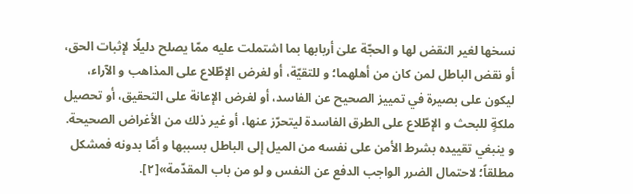نسخها لغير النقض لها و الحجّة علىٰ أربابها بما اشتملت عليه ممّا يصلح دليلًا لإثبات الحق، أو نقض الباطل لمن كان من أهلهما؛ و للتقيّة، أو لغرض الإطّلاع على المذاهب و الآراء، ليكون على بصيرة في تمييز الصحيح عن الفاسد، أو لغرض الإعانة على التحقيق، أو تحصيل ملكةٍ للبحث و الإطّلاع على الطرق الفاسدة ليتحرّز عنها، أو غير ذلك من الأغراض الصحيحة. و ينبغي تقييده بشرط الأمن على نفسه من الميل إلى الباطل بسببها و أمّا بدونه فمشكل مطلقاً؛ لاحتمال الضرر الواجب الدفع عن النفس و لو من باب المقدّمة»[٢].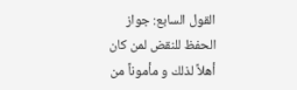القول السابع: جواز الحفظ للنقض لمن کان أهلاً لذلك و مأموناً من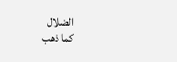الضلال
کما ذهب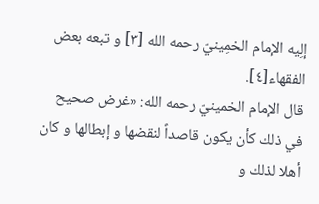إلِیه الإمام الخمِینيّ رحمه الله [٣] و تبعه بعض الفقهاء[٤].
قال الإمام الخمينيّ رحمه الله: «غرض صحيح في ذلك كأن يكون قاصداً لنقضها و إبطالها و كان أهلا لذلك و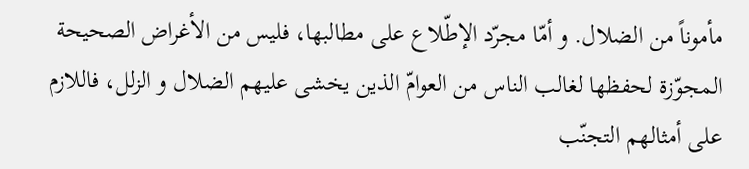مأموناً من الضلال. و أمّا مجرّد الإطّلاع على مطالبها، فليس من الأغراض الصحيحة المجوّزة لحفظها لغالب الناس من العوامّ الذين يخشى عليهم الضلال و الزلل، فاللازم على أمثالهم التجنّب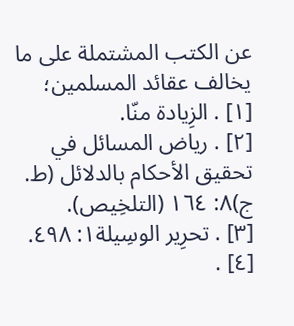عن الكتب المشتملة على ما يخالف عقائد المسلمين؛
[١] . الزِیادة منّا.
[٢] . رياض المسائل في تحقيق الأحكام بالدلائل (ط. ج)٨: ١٦٤ (التلخِیص).
[٣] . تحرِیر الوسِیلة١: ٤٩٨.
[٤] .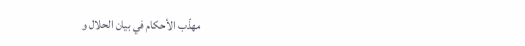مهذّب الأحكام في بيان الحلال و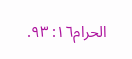الحرام١٦: ٩٣.